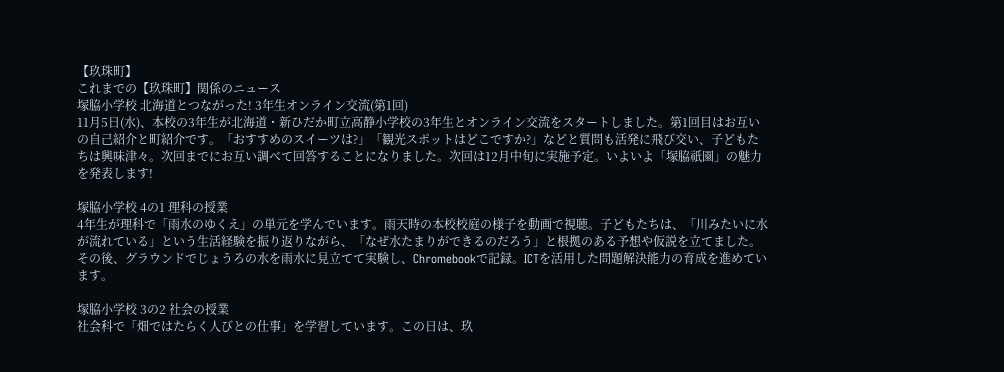【玖珠町】
これまでの【玖珠町】関係のニュース
塚脇小学校 北海道とつながった! 3年生オンライン交流(第1回)
11月5日(水)、本校の3年生が北海道・新ひだか町立高静小学校の3年生とオンライン交流をスタートしました。第1回目はお互いの自己紹介と町紹介です。「おすすめのスイーツは?」「観光スポットはどこですか?」などと質問も活発に飛び交い、子どもたちは興味津々。次回までにお互い調べて回答することになりました。次回は12月中旬に実施予定。いよいよ「塚脇祇園」の魅力を発表します!

塚脇小学校 4の1 理科の授業
4年生が理科で「雨水のゆくえ」の単元を学んでいます。雨天時の本校校庭の様子を動画で視聴。子どもたちは、「川みたいに水が流れている」という生活経験を振り返りながら、「なぜ水たまりができるのだろう」と根拠のある予想や仮説を立てました。 その後、グラウンドでじょうろの水を雨水に見立てて実験し、Chromebookで記録。ICTを活用した問題解決能力の育成を進めています。

塚脇小学校 3の2 社会の授業
社会科で「畑ではたらく人びとの仕事」を学習しています。この日は、玖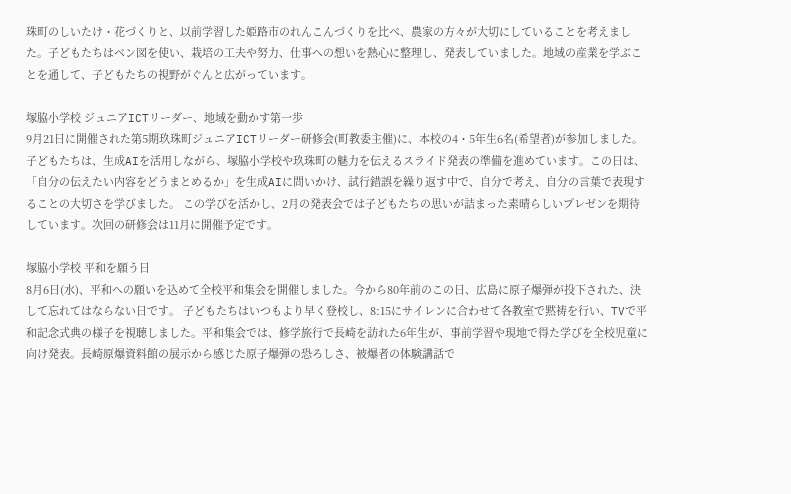珠町のしいたけ・花づくりと、以前学習した姫路市のれんこんづくりを比べ、農家の方々が大切にしていることを考えました。子どもたちはベン図を使い、栽培の工夫や努力、仕事への想いを熱心に整理し、発表していました。地域の産業を学ぶことを通して、子どもたちの視野がぐんと広がっています。

塚脇小学校 ジュニアICTリーダー、地域を動かす第一歩
9月21日に開催された第5期玖珠町ジュニアICTリーダー研修会(町教委主催)に、本校の4・5年生6名(希望者)が参加しました。 子どもたちは、生成AIを活用しながら、塚脇小学校や玖珠町の魅力を伝えるスライド発表の準備を進めています。この日は、「自分の伝えたい内容をどうまとめるか」を生成AIに問いかけ、試行錯誤を繰り返す中で、自分で考え、自分の言葉で表現することの大切さを学びました。 この学びを活かし、2月の発表会では子どもたちの思いが詰まった素晴らしいプレゼンを期待しています。次回の研修会は11月に開催予定です。

塚脇小学校 平和を願う日
8月6日(水)、平和への願いを込めて全校平和集会を開催しました。今から80年前のこの日、広島に原子爆弾が投下された、決して忘れてはならない日です。 子どもたちはいつもより早く登校し、8:15にサイレンに合わせて各教室で黙祷を行い、TVで平和記念式典の様子を視聴しました。平和集会では、修学旅行で長崎を訪れた6年生が、事前学習や現地で得た学びを全校児童に向け発表。長崎原爆資料館の展示から感じた原子爆弾の恐ろしさ、被爆者の体験講話で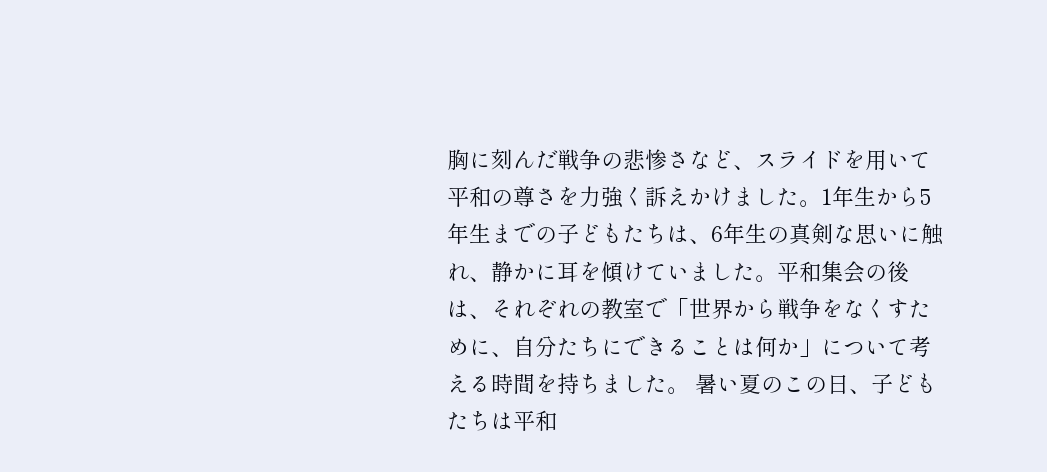胸に刻んだ戦争の悲惨さなど、スライドを用いて平和の尊さを力強く訴えかけました。1年生から5年生までの子どもたちは、6年生の真剣な思いに触れ、静かに耳を傾けていました。平和集会の後は、それぞれの教室で「世界から戦争をなくすために、自分たちにできることは何か」について考える時間を持ちました。 暑い夏のこの日、子どもたちは平和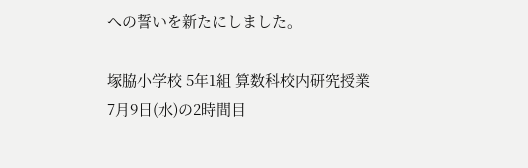への誓いを新たにしました。

塚脇小学校 5年1組 算数科校内研究授業
7月9日(水)の2時間目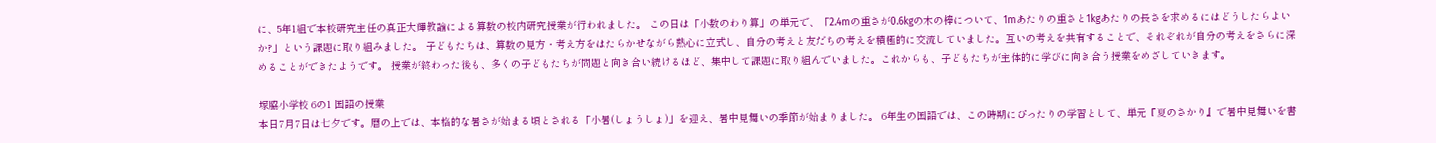に、5年1組で本校研究主任の真正大輝教諭による算数の校内研究授業が行われました。 この日は「小数のわり算」の単元で、「2.4mの重さが0.6kgの木の棒について、1mあたりの重さと1kgあたりの長さを求めるにはどうしたらよいか?」という課題に取り組みました。 子どもたちは、算数の見方・考え方をはたらかせながら熱心に立式し、自分の考えと友だちの考えを積極的に交流していました。互いの考えを共有することで、それぞれが自分の考えをさらに深めることができたようです。 授業が終わった後も、多くの子どもたちが問題と向き合い続けるほど、集中して課題に取り組んでいました。これからも、子どもたちが主体的に学びに向き合う授業をめざしていきます。

塚脇小学校 6の1 国語の授業
本日7月7日は七夕です。暦の上では、本格的な暑さが始まる頃とされる「小暑(しょうしょ)」を迎え、暑中見舞いの季節が始まりました。 6年生の国語では、この時期にぴったりの学習として、単元『夏のさかり』で暑中見舞いを書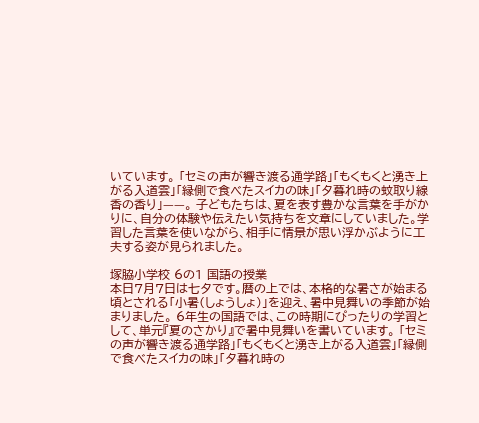いています。 「セミの声が響き渡る通学路」「もくもくと湧き上がる入道雲」「縁側で食べたスイカの味」「夕暮れ時の蚊取り線香の香り」——。 子どもたちは、夏を表す豊かな言葉を手がかりに、自分の体験や伝えたい気持ちを文章にしていました。学習した言葉を使いながら、相手に情景が思い浮かぶように工夫する姿が見られました。

塚脇小学校 6の1 国語の授業
本日7月7日は七夕です。暦の上では、本格的な暑さが始まる頃とされる「小暑(しょうしょ)」を迎え、暑中見舞いの季節が始まりました。 6年生の国語では、この時期にぴったりの学習として、単元『夏のさかり』で暑中見舞いを書いています。 「セミの声が響き渡る通学路」「もくもくと湧き上がる入道雲」「縁側で食べたスイカの味」「夕暮れ時の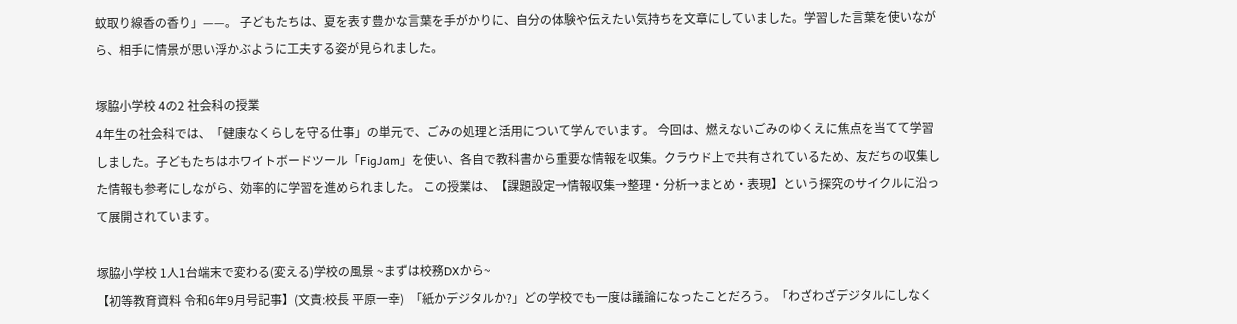蚊取り線香の香り」——。 子どもたちは、夏を表す豊かな言葉を手がかりに、自分の体験や伝えたい気持ちを文章にしていました。学習した言葉を使いながら、相手に情景が思い浮かぶように工夫する姿が見られました。

塚脇小学校 4の2 社会科の授業
4年生の社会科では、「健康なくらしを守る仕事」の単元で、ごみの処理と活用について学んでいます。 今回は、燃えないごみのゆくえに焦点を当てて学習しました。子どもたちはホワイトボードツール「FigJam」を使い、各自で教科書から重要な情報を収集。クラウド上で共有されているため、友だちの収集した情報も参考にしながら、効率的に学習を進められました。 この授業は、【課題設定→情報収集→整理・分析→まとめ・表現】という探究のサイクルに沿って展開されています。

塚脇小学校 1人1台端末で変わる(変える)学校の風景 ~まずは校務DXから~
【初等教育資料 令和6年9月号記事】(文責:校長 平原一幸)  「紙かデジタルか?」どの学校でも一度は議論になったことだろう。「わざわざデジタルにしなく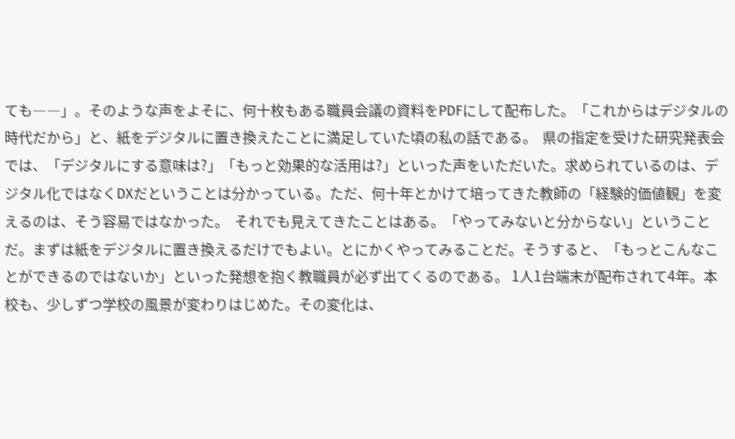ても――」。そのような声をよそに、何十枚もある職員会議の資料をPDFにして配布した。「これからはデジタルの時代だから」と、紙をデジタルに置き換えたことに満足していた頃の私の話である。  県の指定を受けた研究発表会では、「デジタルにする意味は?」「もっと効果的な活用は?」といった声をいただいた。求められているのは、デジタル化ではなくDXだということは分かっている。ただ、何十年とかけて培ってきた教師の「経験的価値観」を変えるのは、そう容易ではなかった。  それでも見えてきたことはある。「やってみないと分からない」ということだ。まずは紙をデジタルに置き換えるだけでもよい。とにかくやってみることだ。そうすると、「もっとこんなことができるのではないか」といった発想を抱く教職員が必ず出てくるのである。 1人1台端末が配布されて4年。本校も、少しずつ学校の風景が変わりはじめた。その変化は、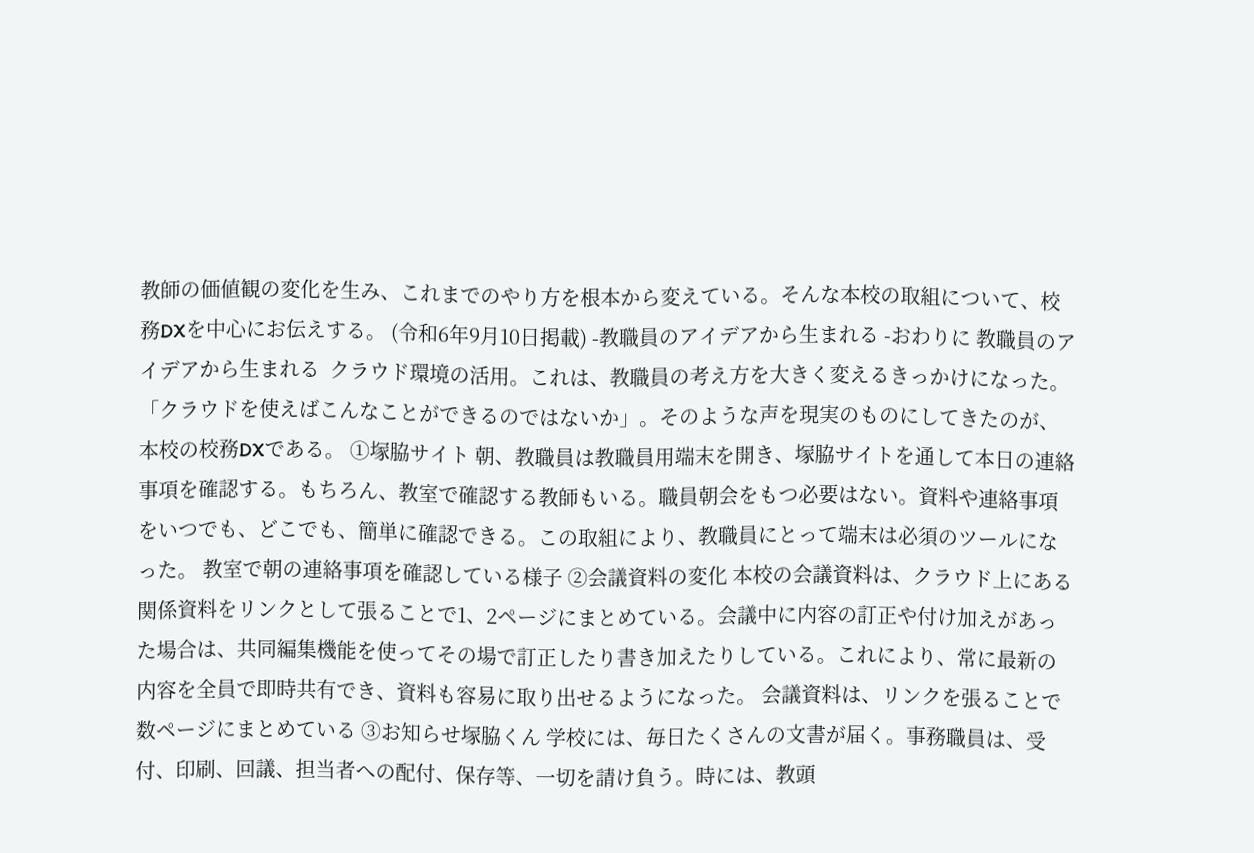教師の価値観の変化を生み、これまでのやり方を根本から変えている。そんな本校の取組について、校務DXを中心にお伝えする。 (令和6年9月10日掲載) -教職員のアイデアから生まれる -おわりに 教職員のアイデアから生まれる  クラウド環境の活用。これは、教職員の考え方を大きく変えるきっかけになった。「クラウドを使えばこんなことができるのではないか」。そのような声を現実のものにしてきたのが、本校の校務DXである。 ①塚脇サイト 朝、教職員は教職員用端末を開き、塚脇サイトを通して本日の連絡事項を確認する。もちろん、教室で確認する教師もいる。職員朝会をもつ必要はない。資料や連絡事項をいつでも、どこでも、簡単に確認できる。この取組により、教職員にとって端末は必須のツールになった。 教室で朝の連絡事項を確認している様子 ②会議資料の変化 本校の会議資料は、クラウド上にある関係資料をリンクとして張ることで1、2ページにまとめている。会議中に内容の訂正や付け加えがあった場合は、共同編集機能を使ってその場で訂正したり書き加えたりしている。これにより、常に最新の内容を全員で即時共有でき、資料も容易に取り出せるようになった。 会議資料は、リンクを張ることで数ページにまとめている ③お知らせ塚脇くん 学校には、毎日たくさんの文書が届く。事務職員は、受付、印刷、回議、担当者への配付、保存等、一切を請け負う。時には、教頭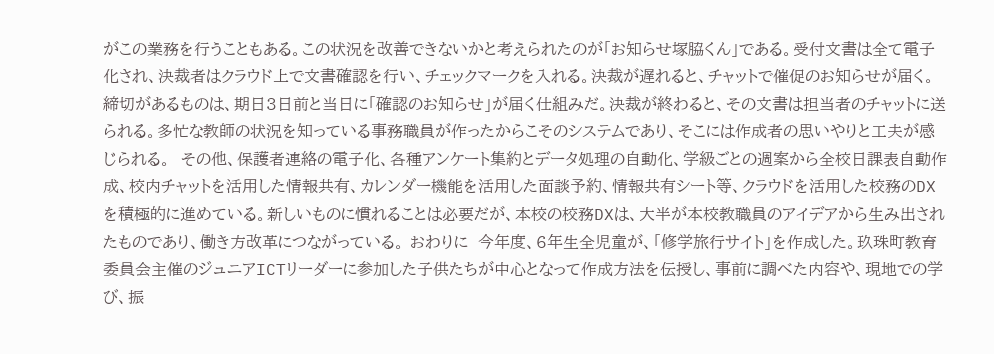がこの業務を行うこともある。この状況を改善できないかと考えられたのが「お知らせ塚脇くん」である。受付文書は全て電子化され、決裁者はクラウド上で文書確認を行い、チェックマークを入れる。決裁が遅れると、チャットで催促のお知らせが届く。締切があるものは、期日3日前と当日に「確認のお知らせ」が届く仕組みだ。決裁が終わると、その文書は担当者のチャットに送られる。多忙な教師の状況を知っている事務職員が作ったからこそのシステムであり、そこには作成者の思いやりと工夫が感じられる。  その他、保護者連絡の電子化、各種アンケート集約とデータ処理の自動化、学級ごとの週案から全校日課表自動作成、校内チャットを活用した情報共有、カレンダー機能を活用した面談予約、情報共有シート等、クラウドを活用した校務のDXを積極的に進めている。新しいものに慣れることは必要だが、本校の校務DXは、大半が本校教職員のアイデアから生み出されたものであり、働き方改革につながっている。 おわりに  今年度、6年生全児童が、「修学旅行サイト」を作成した。玖珠町教育委員会主催のジュニアICTリーダーに参加した子供たちが中心となって作成方法を伝授し、事前に調べた内容や、現地での学び、振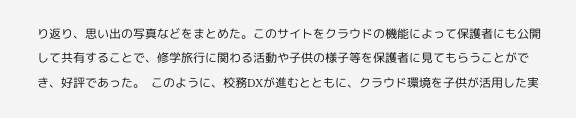り返り、思い出の写真などをまとめた。このサイトをクラウドの機能によって保護者にも公開して共有することで、修学旅行に関わる活動や子供の様子等を保護者に見てもらうことができ、好評であった。  このように、校務DXが進むとともに、クラウド環境を子供が活用した実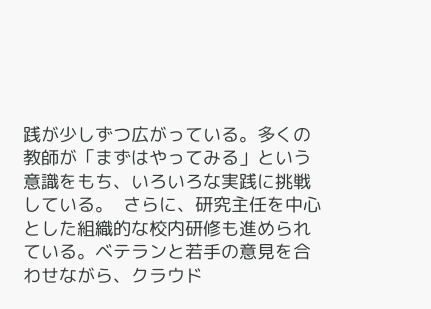践が少しずつ広がっている。多くの教師が「まずはやってみる」という意識をもち、いろいろな実践に挑戦している。  さらに、研究主任を中心とした組織的な校内研修も進められている。ベテランと若手の意見を合わせながら、クラウド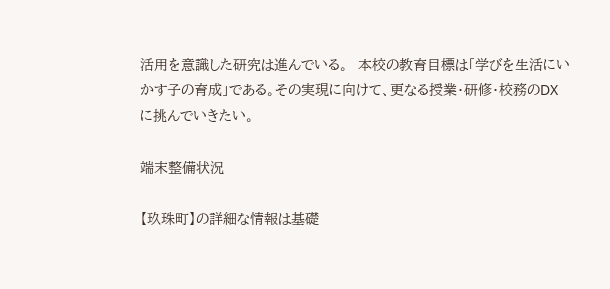活用を意識した研究は進んでいる。  本校の教育目標は「学びを生活にいかす子の育成」である。その実現に向けて、更なる授業・研修・校務のDXに挑んでいきたい。

端末整備状況

【玖珠町】の詳細な情報は基礎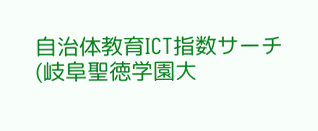自治体教育ICT指数サーチ(岐阜聖徳学園大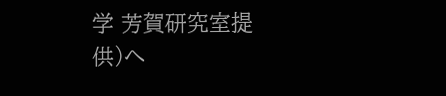学 芳賀研究室提供)へ